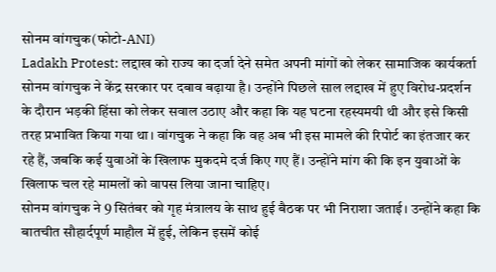सोनम वांगचुक(फोटो-ANI)
Ladakh Protest: लद्दाख को राज्य का दर्जा देने समेत अपनी मांगों को लेकर सामाजिक कार्यकर्ता सोनम वांगचुक ने केंद्र सरकार पर दबाव बढ़ाया है। उन्होंने पिछले साल लद्दाख में हुए विरोध-प्रदर्शन के दौरान भड़की हिंसा को लेकर सवाल उठाए और कहा कि यह घटना रहस्यमयी थी और इसे किसी तरह प्रभावित किया गया था। वांगचुक ने कहा कि वह अब भी इस मामले की रिपोर्ट का इंतजार कर रहे हैं, जबकि कई युवाओं के खिलाफ मुकदमे दर्ज किए गए हैं। उन्होंने मांग की कि इन युवाओं के खिलाफ चल रहे मामलों को वापस लिया जाना चाहिए।
सोनम वांगचुक ने 9 सितंबर को गृह मंत्रालय के साथ हुई बैठक पर भी निराशा जताई। उन्होंने कहा कि बातचीत सौहार्दपूर्ण माहौल में हुई, लेकिन इसमें कोई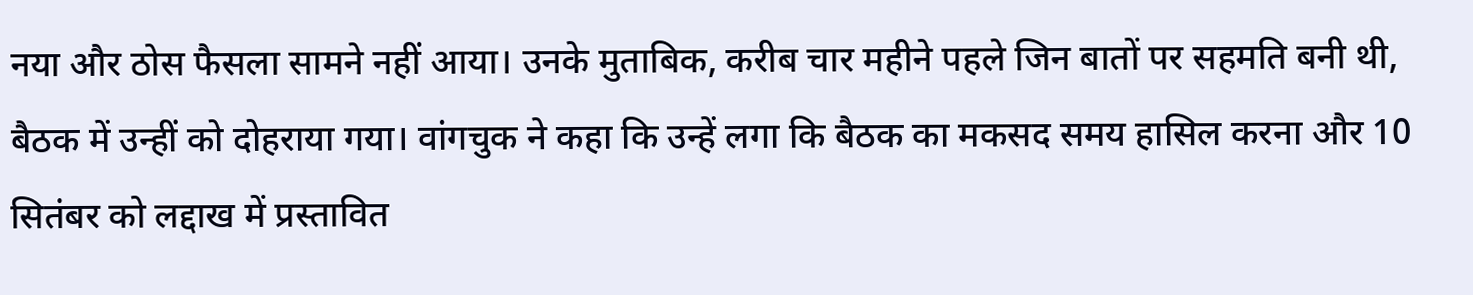नया और ठोस फैसला सामने नहीं आया। उनके मुताबिक, करीब चार महीने पहले जिन बातों पर सहमति बनी थी, बैठक में उन्हीं को दोहराया गया। वांगचुक ने कहा कि उन्हें लगा कि बैठक का मकसद समय हासिल करना और 10 सितंबर को लद्दाख में प्रस्तावित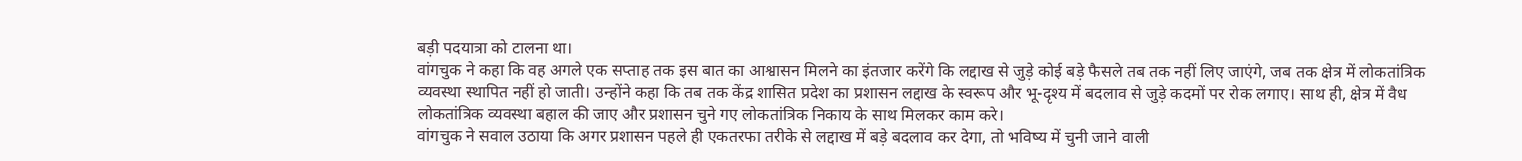बड़ी पदयात्रा को टालना था।
वांगचुक ने कहा कि वह अगले एक सप्ताह तक इस बात का आश्वासन मिलने का इंतजार करेंगे कि लद्दाख से जुड़े कोई बड़े फैसले तब तक नहीं लिए जाएंगे, जब तक क्षेत्र में लोकतांत्रिक व्यवस्था स्थापित नहीं हो जाती। उन्होंने कहा कि तब तक केंद्र शासित प्रदेश का प्रशासन लद्दाख के स्वरूप और भू-दृश्य में बदलाव से जुड़े कदमों पर रोक लगाए। साथ ही, क्षेत्र में वैध लोकतांत्रिक व्यवस्था बहाल की जाए और प्रशासन चुने गए लोकतांत्रिक निकाय के साथ मिलकर काम करे।
वांगचुक ने सवाल उठाया कि अगर प्रशासन पहले ही एकतरफा तरीके से लद्दाख में बड़े बदलाव कर देगा, तो भविष्य में चुनी जाने वाली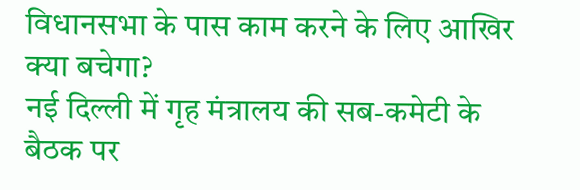विधानसभा के पास काम करने के लिए आखिर क्या बचेगा?
नई दिल्ली में गृह मंत्रालय की सब-कमेटी के बैठक पर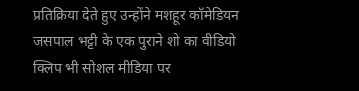प्रतिक्रिया देते हुए उन्होंने मशहूर कॉमेडियन जसपाल भट्टी के एक पुराने शो का वीडियो क्लिप भी सोशल मीडिया पर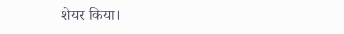शेयर किया।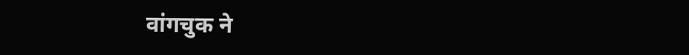वांगचुक ने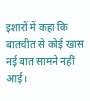इशारों में कहा कि बातचीत से कोई खास नई बात सामने नहीं आई।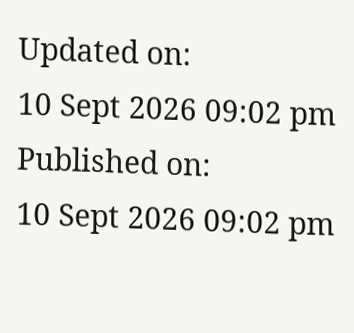Updated on:
10 Sept 2026 09:02 pm
Published on:
10 Sept 2026 09:02 pm